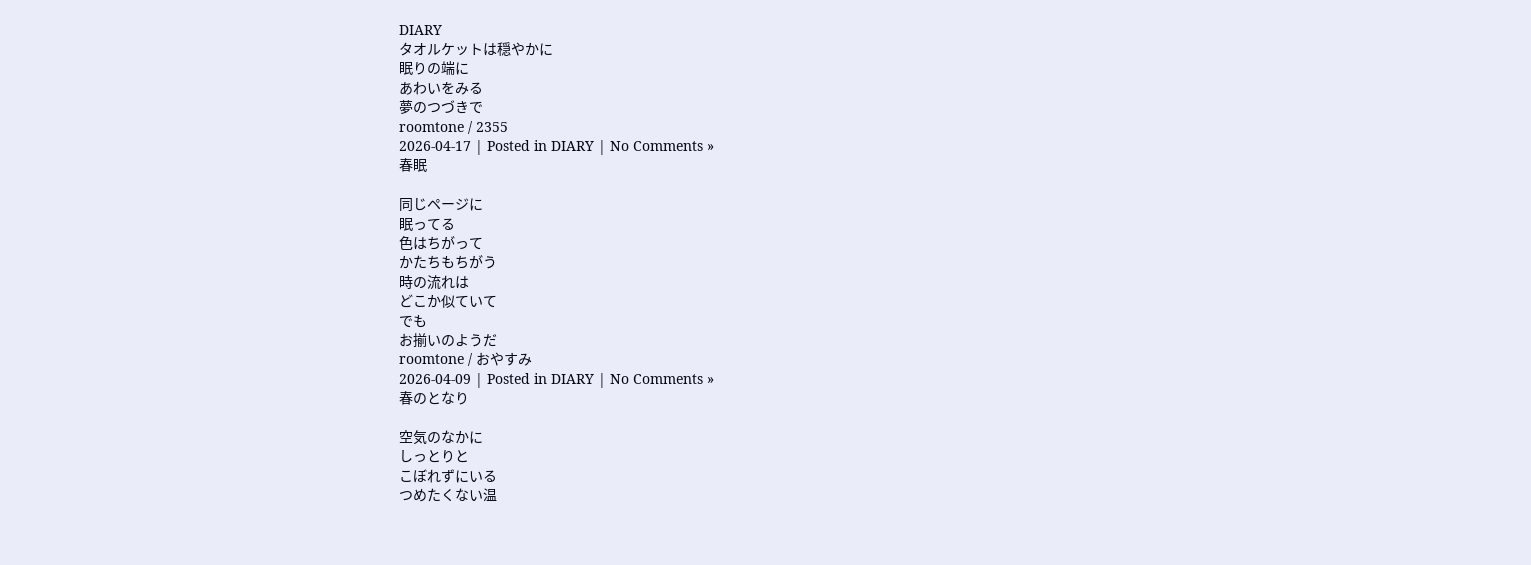DIARY
タオルケットは穏やかに
眠りの端に
あわいをみる
夢のつづきで
roomtone / 2355
2026-04-17 | Posted in DIARY | No Comments »
春眠

同じページに
眠ってる
色はちがって
かたちもちがう
時の流れは
どこか似ていて
でも
お揃いのようだ
roomtone / おやすみ
2026-04-09 | Posted in DIARY | No Comments »
春のとなり

空気のなかに
しっとりと
こぼれずにいる
つめたくない温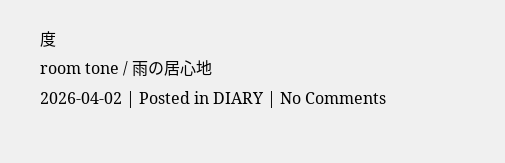度
room tone / 雨の居心地
2026-04-02 | Posted in DIARY | No Comments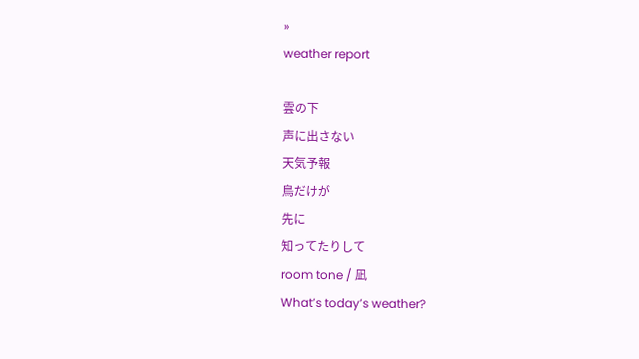»
weather report

雲の下
声に出さない
天気予報
鳥だけが
先に
知ってたりして
room tone / 凪
What’s today’s weather?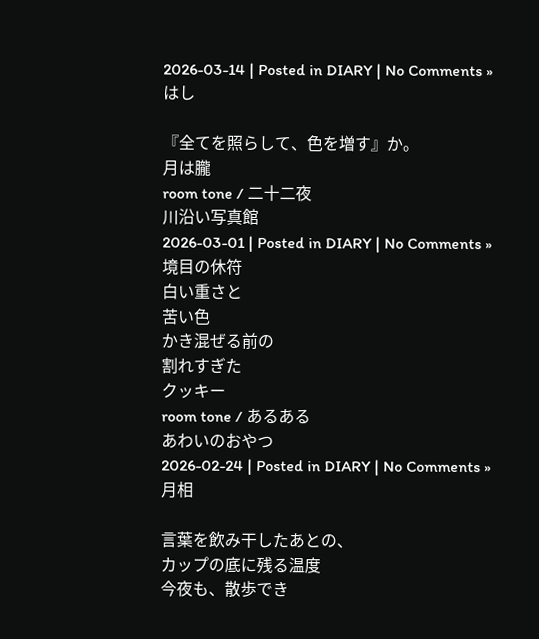2026-03-14 | Posted in DIARY | No Comments »
はし

『全てを照らして、色を増す』か。
月は朧
room tone / 二十二夜
川沿い写真館
2026-03-01 | Posted in DIARY | No Comments »
境目の休符
白い重さと
苦い色
かき混ぜる前の
割れすぎた
クッキー
room tone / あるある
あわいのおやつ
2026-02-24 | Posted in DIARY | No Comments »
月相

言葉を飲み干したあとの、
カップの底に残る温度
今夜も、散歩でき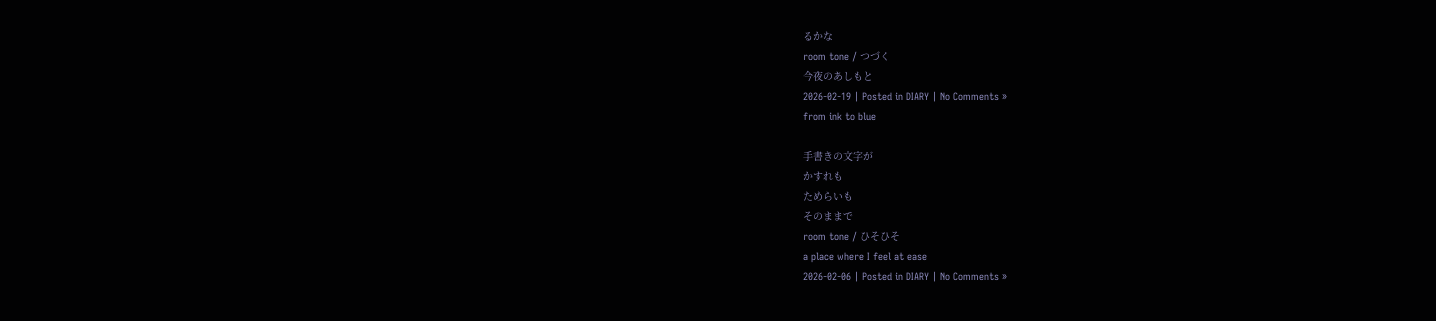るかな
room tone / つづく
今夜のあしもと
2026-02-19 | Posted in DIARY | No Comments »
from ink to blue

手書きの文字が
かすれも
ためらいも
そのままで
room tone / ひそひそ
a place where I feel at ease
2026-02-06 | Posted in DIARY | No Comments »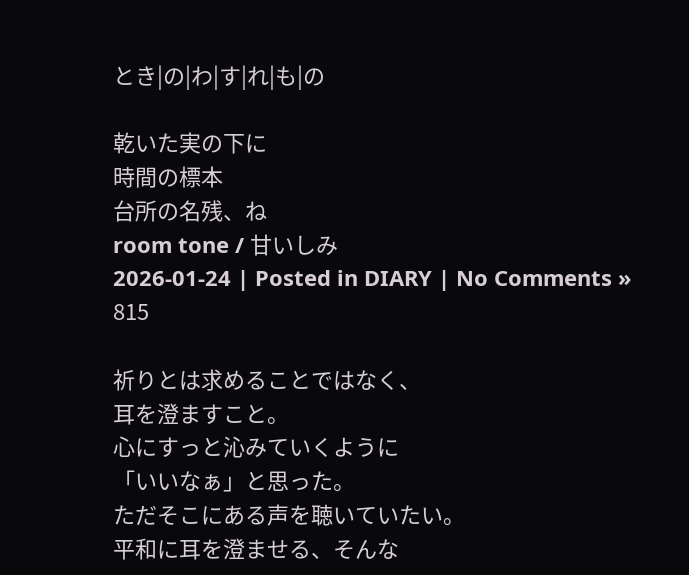とき|の|わ|す|れ|も|の

乾いた実の下に
時間の標本
台所の名残、ね
room tone / 甘いしみ
2026-01-24 | Posted in DIARY | No Comments »
815

祈りとは求めることではなく、
耳を澄ますこと。
心にすっと沁みていくように
「いいなぁ」と思った。
ただそこにある声を聴いていたい。
平和に耳を澄ませる、そんな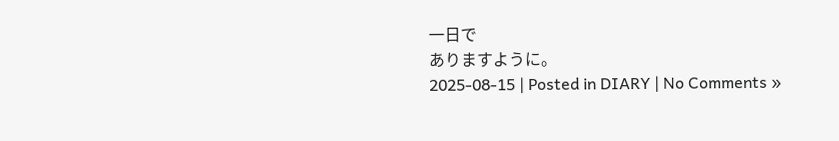一日で
ありますように。
2025-08-15 | Posted in DIARY | No Comments »